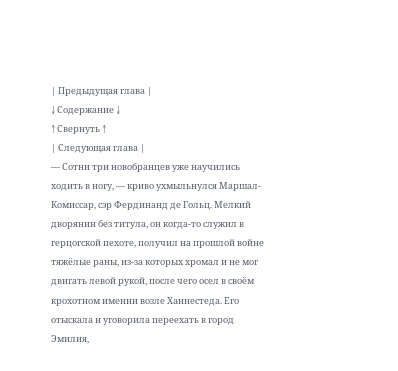| Предыдущая глава |
↓ Содержание ↓
↑ Свернуть ↑
| Следующая глава |
— Сотни три новобранцев уже научились ходить в ногу, — криво ухмыльнулся Маршал-Комиссар, сэр Фердинанд де Гольц. Мелкий дворянин без титула, он когда-то служил в герцогской пехоте, получил на прошлой войне тяжёлые раны, из-за которых хромал и не мог двигать левой рукой, после чего осел в своём крохотном имении возле Ханнестеда. Его отыскала и уговорила переехать в город Эмилия,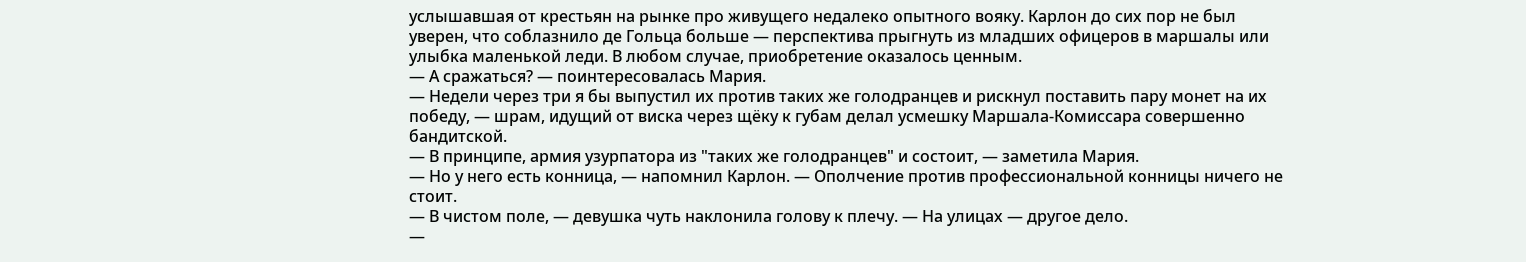услышавшая от крестьян на рынке про живущего недалеко опытного вояку. Карлон до сих пор не был уверен, что соблазнило де Гольца больше — перспектива прыгнуть из младших офицеров в маршалы или улыбка маленькой леди. В любом случае, приобретение оказалось ценным.
— А сражаться? — поинтересовалась Мария.
— Недели через три я бы выпустил их против таких же голодранцев и рискнул поставить пару монет на их победу, — шрам, идущий от виска через щёку к губам делал усмешку Маршала-Комиссара совершенно бандитской.
— В принципе, армия узурпатора из "таких же голодранцев" и состоит, — заметила Мария.
— Но у него есть конница, — напомнил Карлон. — Ополчение против профессиональной конницы ничего не стоит.
— В чистом поле, — девушка чуть наклонила голову к плечу. — На улицах — другое дело.
—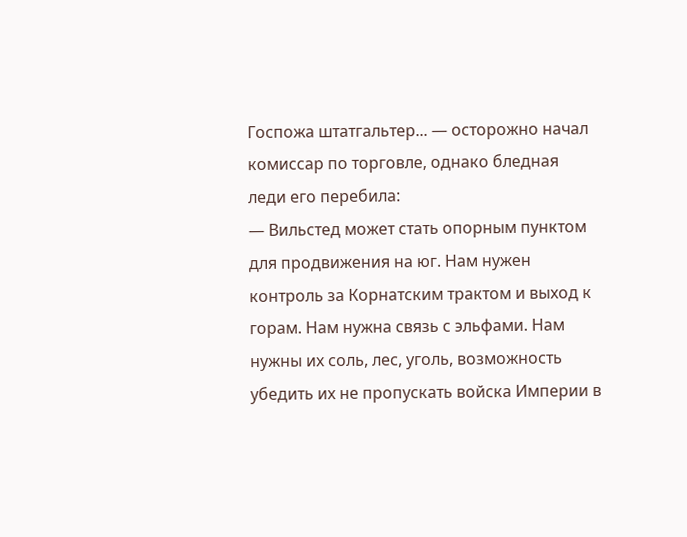Госпожа штатгальтер... — осторожно начал комиссар по торговле, однако бледная леди его перебила:
— Вильстед может стать опорным пунктом для продвижения на юг. Нам нужен контроль за Корнатским трактом и выход к горам. Нам нужна связь с эльфами. Нам нужны их соль, лес, уголь, возможность убедить их не пропускать войска Империи в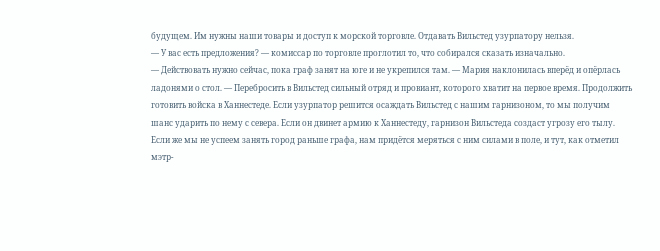будущем. Им нужны наши товары и доступ к морской торговле. Отдавать Вильстед узурпатору нельзя.
— У вас есть предложения? — комиссар по торговле проглотил то, что собирался сказать изначально.
— Действовать нужно сейчас, пока граф занят на юге и не укрепился там. — Мария наклонилась вперёд и опёрлась ладонями о стол. — Перебросить в Вильстед сильный отряд и провиант, которого хватит на первое время. Продолжить готовить войска в Ханнестеде. Если узурпатор решится осаждать Вильстед с нашим гарнизоном, то мы получим шанс ударить по нему с севера. Если он двинет армию к Ханнестеду, гарнизон Вильстеда создаст угрозу его тылу. Если же мы не успеем занять город раньше графа, нам придётся меряться с ним силами в поле, и тут, как отметил мэтр-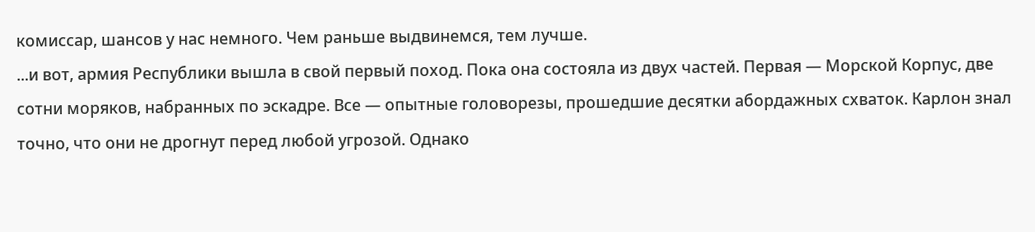комиссар, шансов у нас немного. Чем раньше выдвинемся, тем лучше.
...и вот, армия Республики вышла в свой первый поход. Пока она состояла из двух частей. Первая — Морской Корпус, две сотни моряков, набранных по эскадре. Все — опытные головорезы, прошедшие десятки абордажных схваток. Карлон знал точно, что они не дрогнут перед любой угрозой. Однако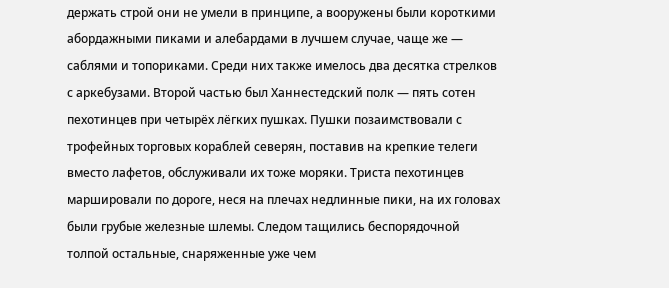держать строй они не умели в принципе, а вооружены были короткими абордажными пиками и алебардами в лучшем случае, чаще же — саблями и топориками. Среди них также имелось два десятка стрелков с аркебузами. Второй частью был Ханнестедский полк — пять сотен пехотинцев при четырёх лёгких пушках. Пушки позаимствовали с трофейных торговых кораблей северян, поставив на крепкие телеги вместо лафетов, обслуживали их тоже моряки. Триста пехотинцев маршировали по дороге, неся на плечах недлинные пики, на их головах были грубые железные шлемы. Следом тащились беспорядочной толпой остальные, снаряженные уже чем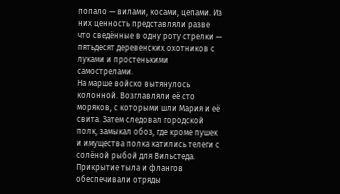попало — вилами, косами, цепами. Из них ценность представляли разве что сведённые в одну роту стрелки — пятьдесят деревенских охотников с луками и простенькими самострелами.
На марше войско вытянулось колонной. Возглавляли её сто моряков, с которыми шли Мария и её свита. Затем следовал городской полк, замыкал обоз, где кроме пушек и имущества полка катились телеги с солёной рыбой для Вильстеда. Прикрытие тыла и флангов обеспечивали отряды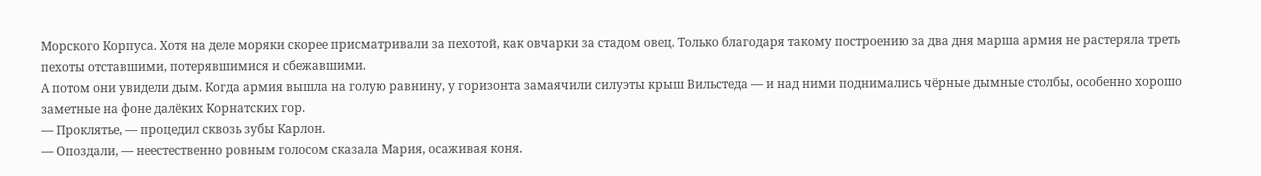Морского Корпуса. Хотя на деле моряки скорее присматривали за пехотой, как овчарки за стадом овец. Только благодаря такому построению за два дня марша армия не растеряла треть пехоты отставшими, потерявшимися и сбежавшими.
А потом они увидели дым. Когда армия вышла на голую равнину, у горизонта замаячили силуэты крыш Вильстеда — и над ними поднимались чёрные дымные столбы, особенно хорошо заметные на фоне далёких Корнатских гор.
— Проклятье, — процедил сквозь зубы Карлон.
— Опоздали, — неестественно ровным голосом сказала Мария, осаживая коня.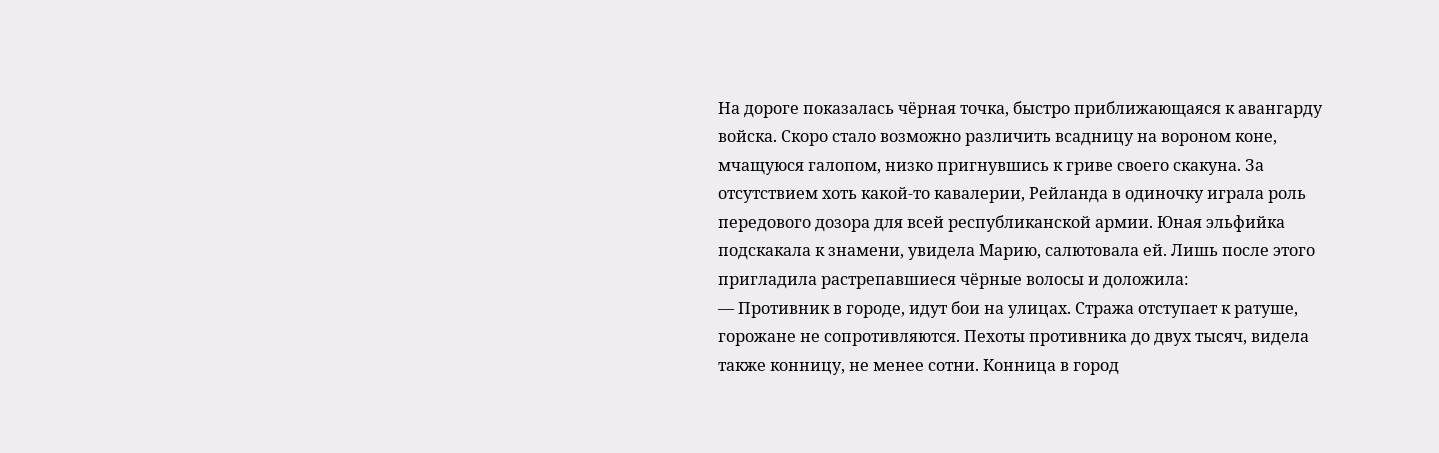На дороге показалась чёрная точка, быстро приближающаяся к авангарду войска. Скоро стало возможно различить всадницу на вороном коне, мчащуюся галопом, низко пригнувшись к гриве своего скакуна. За отсутствием хоть какой-то кавалерии, Рейланда в одиночку играла роль передового дозора для всей республиканской армии. Юная эльфийка подскакала к знамени, увидела Марию, салютовала ей. Лишь после этого пригладила растрепавшиеся чёрные волосы и доложила:
— Противник в городе, идут бои на улицах. Стража отступает к ратуше, горожане не сопротивляются. Пехоты противника до двух тысяч, видела также конницу, не менее сотни. Конница в город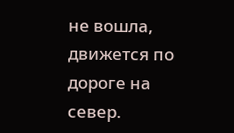не вошла, движется по дороге на север.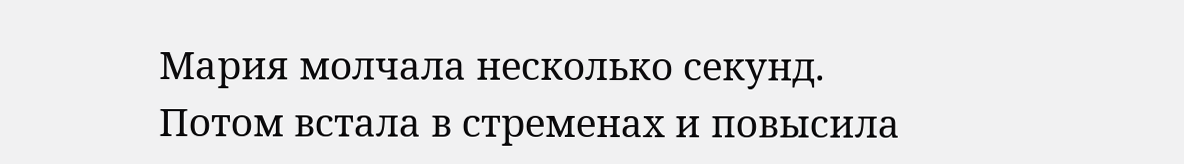Мария молчала несколько секунд. Потом встала в стременах и повысила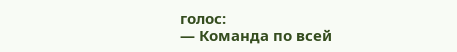голос:
— Команда по всей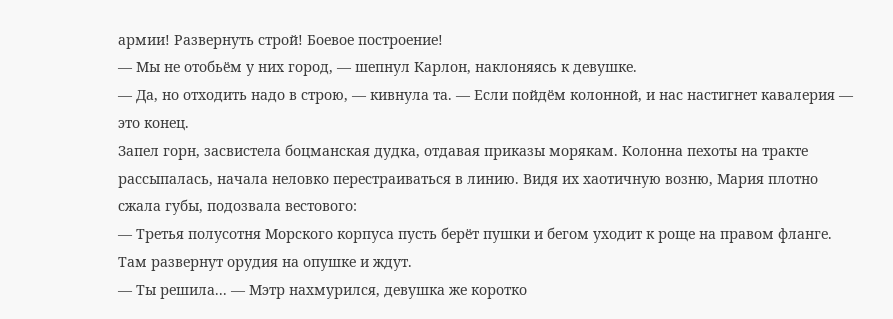армии! Развернуть строй! Боевое построение!
— Мы не отобьём у них город, — шепнул Карлон, наклоняясь к девушке.
— Да, но отходить надо в строю, — кивнула та. — Если пойдём колонной, и нас настигнет кавалерия — это конец.
Запел горн, засвистела боцманская дудка, отдавая приказы морякам. Колонна пехоты на тракте рассыпалась, начала неловко перестраиваться в линию. Видя их хаотичную возню, Мария плотно сжала губы, подозвала вестового:
— Третья полусотня Морского корпуса пусть берёт пушки и бегом уходит к роще на правом фланге. Там развернут орудия на опушке и ждут.
— Ты решила... — Мэтр нахмурился, девушка же коротко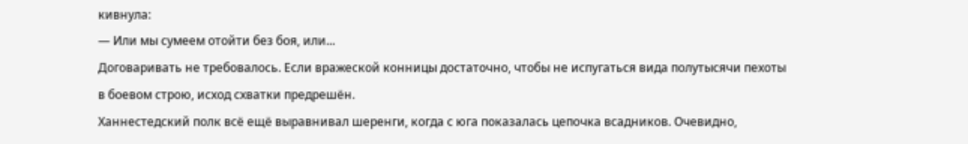кивнула:
— Или мы сумеем отойти без боя, или...
Договаривать не требовалось. Если вражеской конницы достаточно, чтобы не испугаться вида полутысячи пехоты в боевом строю, исход схватки предрешён.
Ханнестедский полк всё ещё выравнивал шеренги, когда с юга показалась цепочка всадников. Очевидно,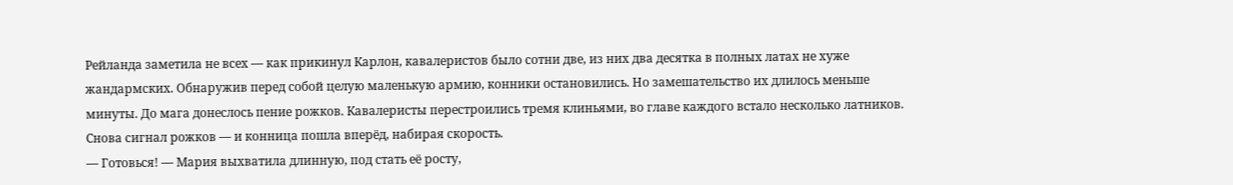Рейланда заметила не всех — как прикинул Карлон, кавалеристов было сотни две, из них два десятка в полных латах не хуже жандармских. Обнаружив перед собой целую маленькую армию, конники остановились. Но замешательство их длилось меньше минуты. До мага донеслось пение рожков. Кавалеристы перестроились тремя клиньями, во главе каждого встало несколько латников. Снова сигнал рожков — и конница пошла вперёд, набирая скорость.
— Готовься! — Мария выхватила длинную, под стать её росту,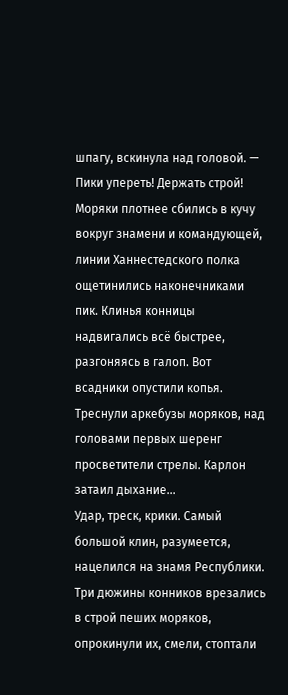шпагу, вскинула над головой. — Пики упереть! Держать строй!
Моряки плотнее сбились в кучу вокруг знамени и командующей, линии Ханнестедского полка ощетинились наконечниками пик. Клинья конницы надвигались всё быстрее, разгоняясь в галоп. Вот всадники опустили копья. Треснули аркебузы моряков, над головами первых шеренг просветители стрелы. Карлон затаил дыхание...
Удар, треск, крики. Самый большой клин, разумеется, нацелился на знамя Республики. Три дюжины конников врезались в строй пеших моряков, опрокинули их, смели, стоптали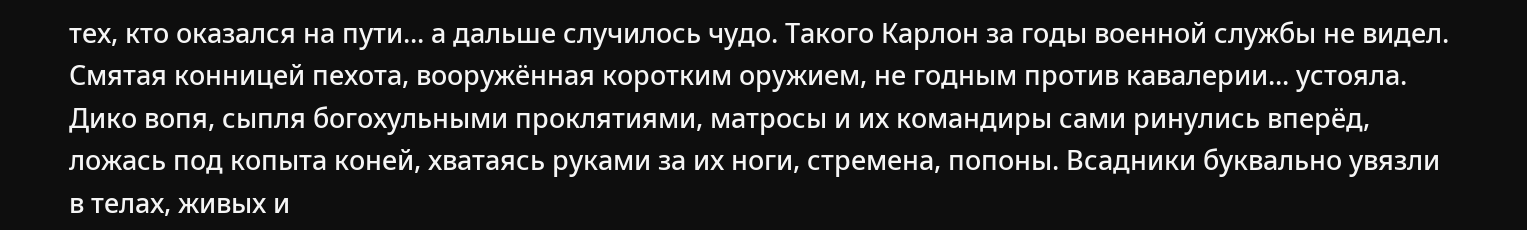тех, кто оказался на пути... а дальше случилось чудо. Такого Карлон за годы военной службы не видел. Смятая конницей пехота, вооружённая коротким оружием, не годным против кавалерии... устояла. Дико вопя, сыпля богохульными проклятиями, матросы и их командиры сами ринулись вперёд, ложась под копыта коней, хватаясь руками за их ноги, стремена, попоны. Всадники буквально увязли в телах, живых и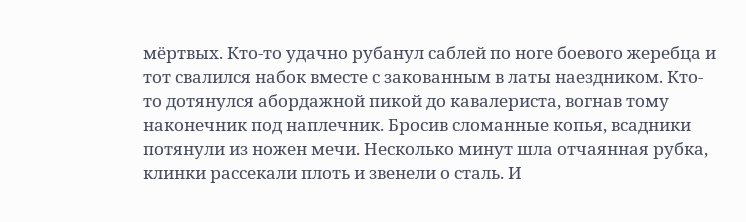мёртвых. Кто-то удачно рубанул саблей по ноге боевого жеребца и тот свалился набок вместе с закованным в латы наездником. Кто-то дотянулся абордажной пикой до кавалериста, вогнав тому наконечник под наплечник. Бросив сломанные копья, всадники потянули из ножен мечи. Несколько минут шла отчаянная рубка, клинки рассекали плоть и звенели о сталь. И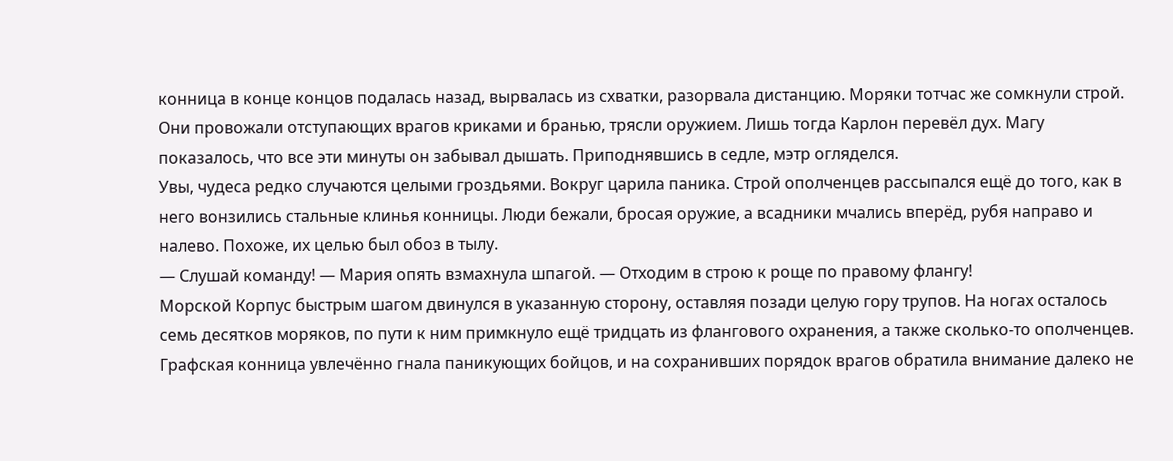конница в конце концов подалась назад, вырвалась из схватки, разорвала дистанцию. Моряки тотчас же сомкнули строй. Они провожали отступающих врагов криками и бранью, трясли оружием. Лишь тогда Карлон перевёл дух. Магу показалось, что все эти минуты он забывал дышать. Приподнявшись в седле, мэтр огляделся.
Увы, чудеса редко случаются целыми гроздьями. Вокруг царила паника. Строй ополченцев рассыпался ещё до того, как в него вонзились стальные клинья конницы. Люди бежали, бросая оружие, а всадники мчались вперёд, рубя направо и налево. Похоже, их целью был обоз в тылу.
— Слушай команду! — Мария опять взмахнула шпагой. — Отходим в строю к роще по правому флангу!
Морской Корпус быстрым шагом двинулся в указанную сторону, оставляя позади целую гору трупов. На ногах осталось семь десятков моряков, по пути к ним примкнуло ещё тридцать из флангового охранения, а также сколько-то ополченцев. Графская конница увлечённо гнала паникующих бойцов, и на сохранивших порядок врагов обратила внимание далеко не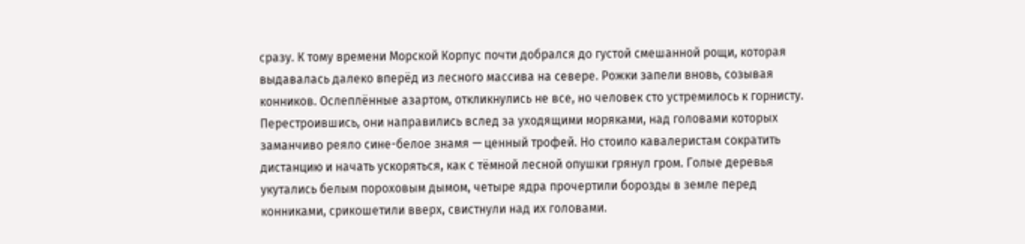сразу. К тому времени Морской Корпус почти добрался до густой смешанной рощи, которая выдавалась далеко вперёд из лесного массива на севере. Рожки запели вновь, созывая конников. Ослеплённые азартом, откликнулись не все, но человек сто устремилось к горнисту. Перестроившись, они направились вслед за уходящими моряками, над головами которых заманчиво реяло сине-белое знамя — ценный трофей. Но стоило кавалеристам сократить дистанцию и начать ускоряться, как с тёмной лесной опушки грянул гром. Голые деревья укутались белым пороховым дымом, четыре ядра прочертили борозды в земле перед конниками, срикошетили вверх, свистнули над их головами.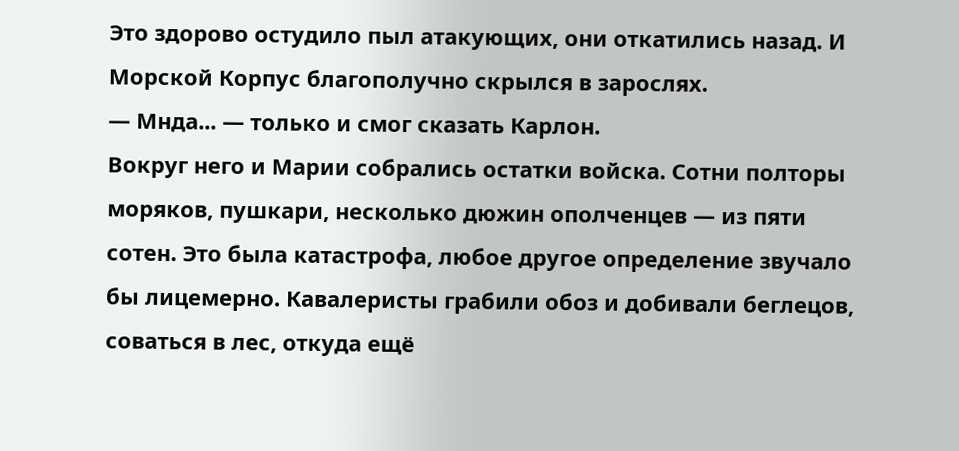Это здорово остудило пыл атакующих, они откатились назад. И Морской Корпус благополучно скрылся в зарослях.
— Мнда... — только и смог сказать Карлон.
Вокруг него и Марии собрались остатки войска. Сотни полторы моряков, пушкари, несколько дюжин ополченцев — из пяти сотен. Это была катастрофа, любое другое определение звучало бы лицемерно. Кавалеристы грабили обоз и добивали беглецов, соваться в лес, откуда ещё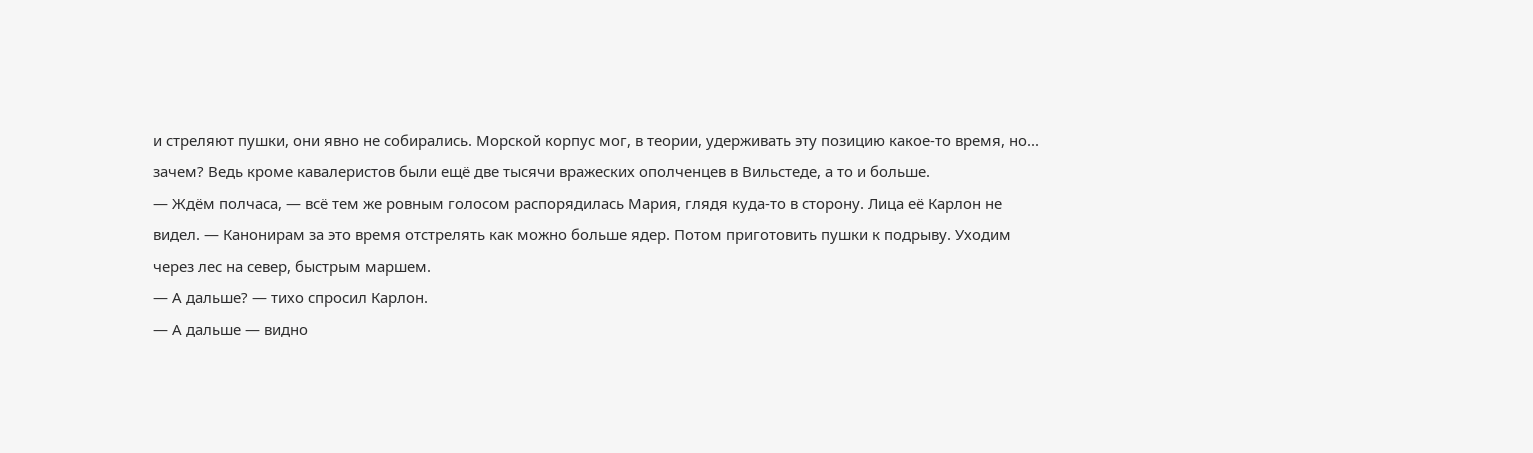и стреляют пушки, они явно не собирались. Морской корпус мог, в теории, удерживать эту позицию какое-то время, но... зачем? Ведь кроме кавалеристов были ещё две тысячи вражеских ополченцев в Вильстеде, а то и больше.
— Ждём полчаса, — всё тем же ровным голосом распорядилась Мария, глядя куда-то в сторону. Лица её Карлон не видел. — Канонирам за это время отстрелять как можно больше ядер. Потом приготовить пушки к подрыву. Уходим через лес на север, быстрым маршем.
— А дальше? — тихо спросил Карлон.
— А дальше — видно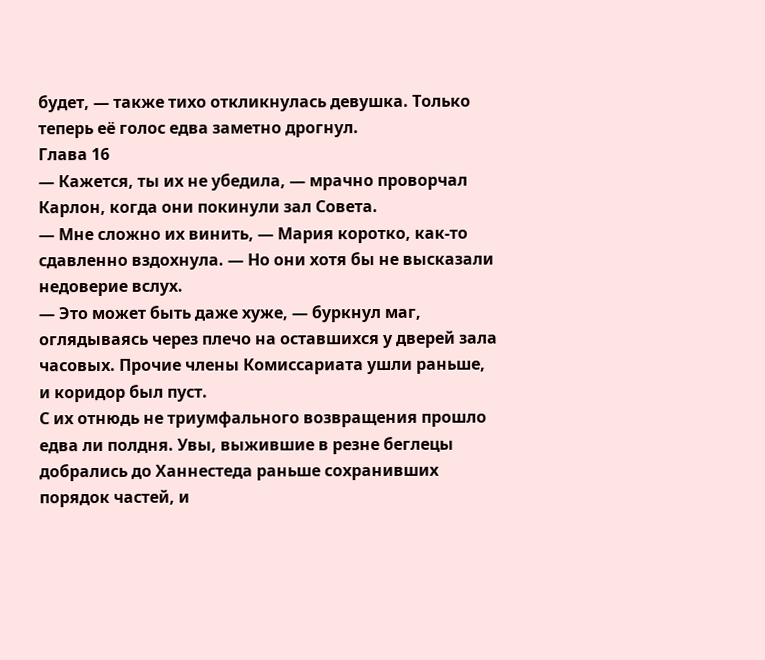будет, — также тихо откликнулась девушка. Только теперь её голос едва заметно дрогнул.
Глава 16
— Кажется, ты их не убедила, — мрачно проворчал Карлон, когда они покинули зал Совета.
— Мне сложно их винить, — Мария коротко, как-то сдавленно вздохнула. — Но они хотя бы не высказали недоверие вслух.
— Это может быть даже хуже, — буркнул маг, оглядываясь через плечо на оставшихся у дверей зала часовых. Прочие члены Комиссариата ушли раньше, и коридор был пуст.
С их отнюдь не триумфального возвращения прошло едва ли полдня. Увы, выжившие в резне беглецы добрались до Ханнестеда раньше сохранивших порядок частей, и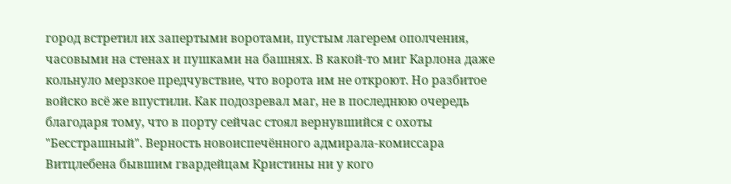город встретил их запертыми воротами, пустым лагерем ополчения, часовыми на стенах и пушками на башнях. В какой-то миг Карлона даже кольнуло мерзкое предчувствие, что ворота им не откроют. Но разбитое войско всё же впустили. Как подозревал маг, не в последнюю очередь благодаря тому, что в порту сейчас стоял вернувшийся с охоты "Бесстрашный". Верность новоиспечённого адмирала-комиссара Витцлебена бывшим гвардейцам Кристины ни у кого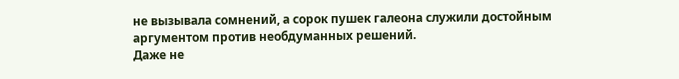не вызывала сомнений, а сорок пушек галеона служили достойным аргументом против необдуманных решений.
Даже не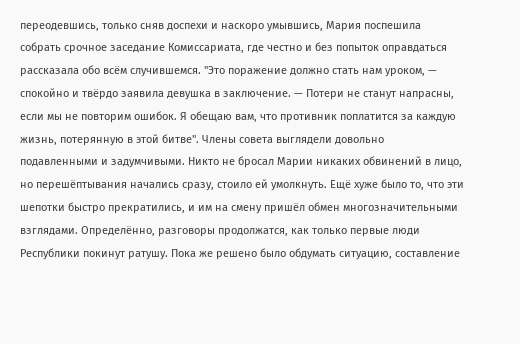переодевшись, только сняв доспехи и наскоро умывшись, Мария поспешила собрать срочное заседание Комиссариата, где честно и без попыток оправдаться рассказала обо всём случившемся. "Это поражение должно стать нам уроком, — спокойно и твёрдо заявила девушка в заключение. — Потери не станут напрасны, если мы не повторим ошибок. Я обещаю вам, что противник поплатится за каждую жизнь, потерянную в этой битве". Члены совета выглядели довольно подавленными и задумчивыми. Никто не бросал Марии никаких обвинений в лицо, но перешёптывания начались сразу, стоило ей умолкнуть. Ещё хуже было то, что эти шепотки быстро прекратились, и им на смену пришёл обмен многозначительными взглядами. Определённо, разговоры продолжатся, как только первые люди Республики покинут ратушу. Пока же решено было обдумать ситуацию, составление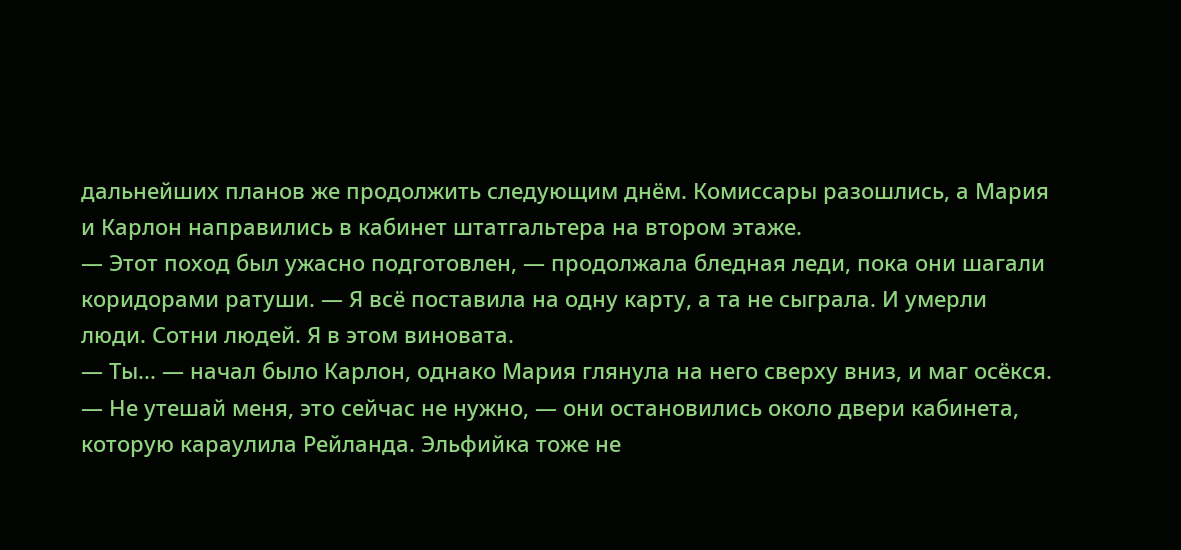дальнейших планов же продолжить следующим днём. Комиссары разошлись, а Мария и Карлон направились в кабинет штатгальтера на втором этаже.
— Этот поход был ужасно подготовлен, — продолжала бледная леди, пока они шагали коридорами ратуши. — Я всё поставила на одну карту, а та не сыграла. И умерли люди. Сотни людей. Я в этом виновата.
— Ты... — начал было Карлон, однако Мария глянула на него сверху вниз, и маг осёкся.
— Не утешай меня, это сейчас не нужно, — они остановились около двери кабинета, которую караулила Рейланда. Эльфийка тоже не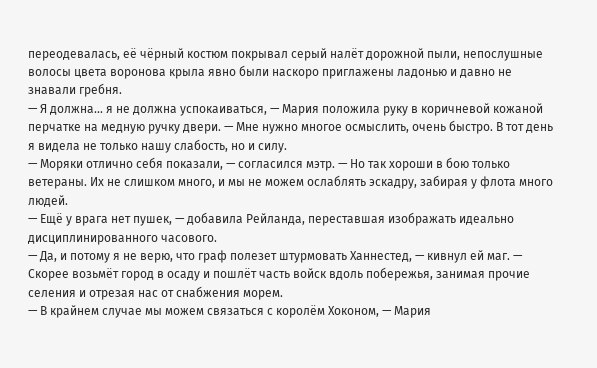переодевалась, её чёрный костюм покрывал серый налёт дорожной пыли, непослушные волосы цвета воронова крыла явно были наскоро приглажены ладонью и давно не знавали гребня.
— Я должна... я не должна успокаиваться, — Мария положила руку в коричневой кожаной перчатке на медную ручку двери. — Мне нужно многое осмыслить, очень быстро. В тот день я видела не только нашу слабость, но и силу.
— Моряки отлично себя показали, — согласился мэтр. — Но так хороши в бою только ветераны. Их не слишком много, и мы не можем ослаблять эскадру, забирая у флота много людей.
— Ещё у врага нет пушек, — добавила Рейланда, переставшая изображать идеально дисциплинированного часового.
— Да, и потому я не верю, что граф полезет штурмовать Ханнестед, — кивнул ей маг. — Скорее возьмёт город в осаду и пошлёт часть войск вдоль побережья, занимая прочие селения и отрезая нас от снабжения морем.
— В крайнем случае мы можем связаться с королём Хоконом, — Мария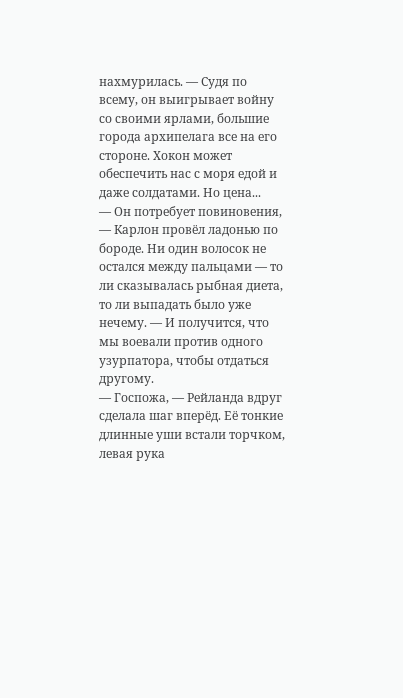нахмурилась. — Судя по всему, он выигрывает войну со своими ярлами, большие города архипелага все на его стороне. Хокон может обеспечить нас с моря едой и даже солдатами. Но цена...
— Он потребует повиновения, — Карлон провёл ладонью по бороде. Ни один волосок не остался между пальцами — то ли сказывалась рыбная диета, то ли выпадать было уже нечему. — И получится, что мы воевали против одного узурпатора, чтобы отдаться другому.
— Госпожа, — Рейланда вдруг сделала шаг вперёд. Её тонкие длинные уши встали торчком, левая рука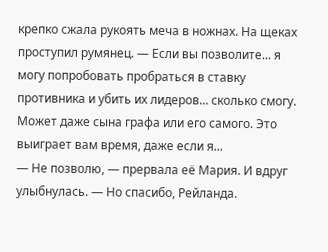крепко сжала рукоять меча в ножнах. На щеках проступил румянец. — Если вы позволите... я могу попробовать пробраться в ставку противника и убить их лидеров... сколько смогу. Может даже сына графа или его самого. Это выиграет вам время, даже если я...
— Не позволю, — прервала её Мария. И вдруг улыбнулась. — Но спасибо, Рейланда.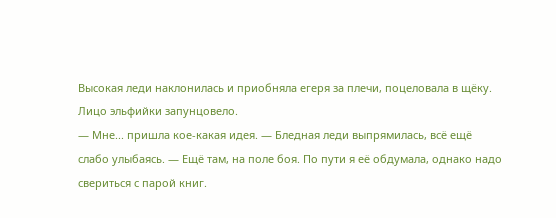Высокая леди наклонилась и приобняла егеря за плечи, поцеловала в щёку. Лицо эльфийки запунцовело.
— Мне... пришла кое-какая идея. — Бледная леди выпрямилась, всё ещё слабо улыбаясь. — Ещё там, на поле боя. По пути я её обдумала, однако надо свериться с парой книг.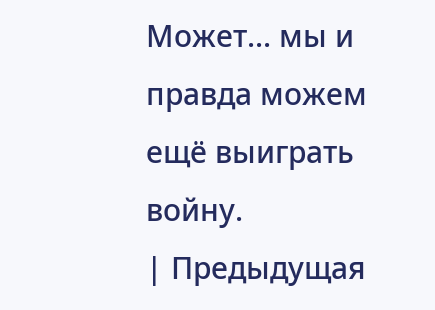Может... мы и правда можем ещё выиграть войну.
| Предыдущая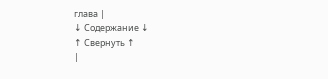глава |
↓ Содержание ↓
↑ Свернуть ↑
|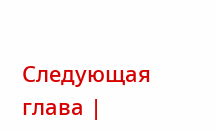Следующая глава |